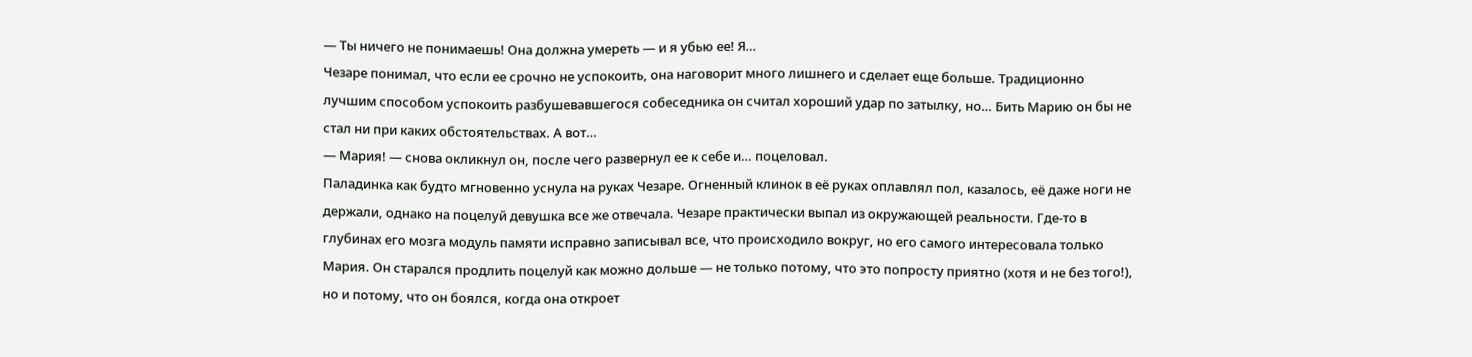— Ты ничего не понимаешь! Она должна умереть — и я убью ее! Я…
Чезаре понимал, что если ее срочно не успокоить, она наговорит много лишнего и сделает еще больше. Традиционно лучшим способом успокоить разбушевавшегося собеседника он считал хороший удар по затылку, но… Бить Марию он бы не стал ни при каких обстоятельствах. А вот…
— Мария! — снова окликнул он, после чего развернул ее к себе и… поцеловал.
Паладинка как будто мгновенно уснула на руках Чезаре. Огненный клинок в её руках оплавлял пол, казалось, её даже ноги не держали, однако на поцелуй девушка все же отвечала. Чезаре практически выпал из окружающей реальности. Где-то в глубинах его мозга модуль памяти исправно записывал все, что происходило вокруг, но его самого интересовала только Мария. Он старался продлить поцелуй как можно дольше — не только потому, что это попросту приятно (хотя и не без того!), но и потому, что он боялся, когда она откроет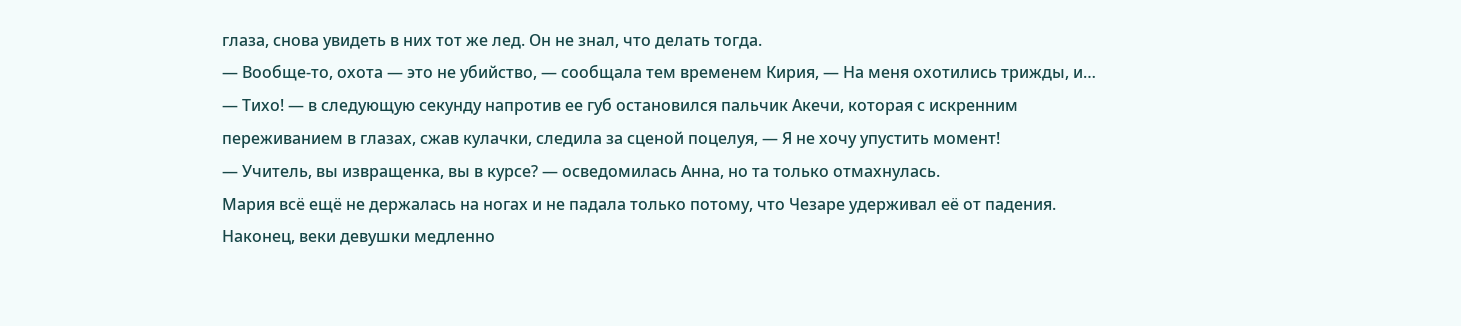глаза, снова увидеть в них тот же лед. Он не знал, что делать тогда.
— Вообще-то, охота — это не убийство, — сообщала тем временем Кирия, — На меня охотились трижды, и…
— Тихо! — в следующую секунду напротив ее губ остановился пальчик Акечи, которая с искренним переживанием в глазах, сжав кулачки, следила за сценой поцелуя, — Я не хочу упустить момент!
— Учитель, вы извращенка, вы в курсе? — осведомилась Анна, но та только отмахнулась.
Мария всё ещё не держалась на ногах и не падала только потому, что Чезаре удерживал её от падения. Наконец, веки девушки медленно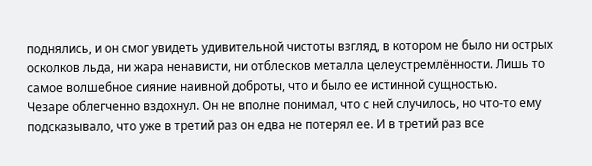поднялись, и он смог увидеть удивительной чистоты взгляд, в котором не было ни острых осколков льда, ни жара ненависти, ни отблесков металла целеустремлённости. Лишь то самое волшебное сияние наивной доброты, что и было ее истинной сущностью.
Чезаре облегченно вздохнул. Он не вполне понимал, что с ней случилось, но что-то ему подсказывало, что уже в третий раз он едва не потерял ее. И в третий раз все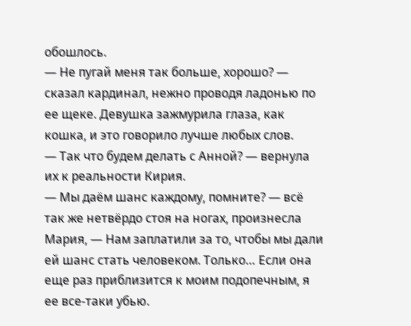обошлось.
— Не пугай меня так больше, хорошо? — сказал кардинал, нежно проводя ладонью по ее щеке. Девушка зажмурила глаза, как кошка, и это говорило лучше любых слов.
— Так что будем делать с Анной? — вернула их к реальности Кирия.
— Мы даём шанс каждому, помните? — всё так же нетвёрдо стоя на ногах, произнесла Мария, — Нам заплатили за то, чтобы мы дали ей шанс стать человеком. Только… Если она еще раз приблизится к моим подопечным, я ее все-таки убью.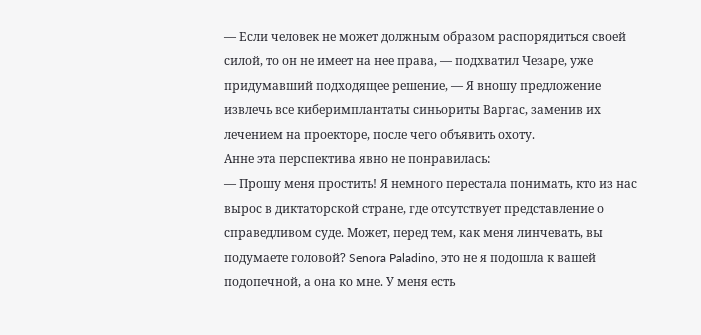— Если человек не может должным образом распорядиться своей силой, то он не имеет на нее права, — подхватил Чезаре, уже придумавший подходящее решение, — Я вношу предложение извлечь все киберимплантаты синьориты Варгас, заменив их лечением на проекторе, после чего объявить охоту.
Анне эта перспектива явно не понравилась:
— Прошу меня простить! Я немного перестала понимать, кто из нас вырос в диктаторской стране, где отсутствует представление о справедливом суде. Может, перед тем, как меня линчевать, вы подумаете головой? Senora Paladino, это не я подошла к вашей подопечной, а она ко мне. У меня есть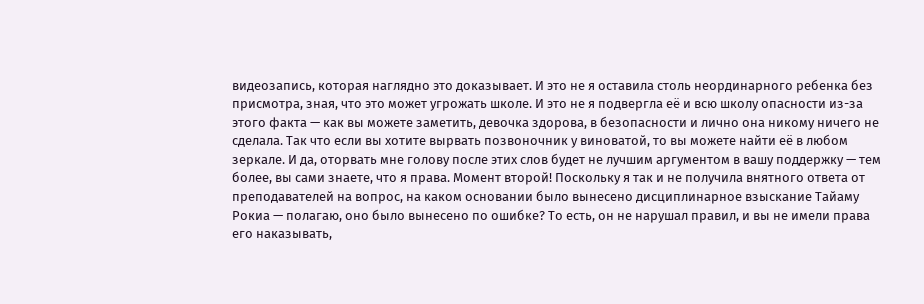видеозапись, которая наглядно это доказывает. И это не я оставила столь неординарного ребенка без присмотра, зная, что это может угрожать школе. И это не я подвергла её и всю школу опасности из-за этого факта — как вы можете заметить, девочка здорова, в безопасности и лично она никому ничего не сделала. Так что если вы хотите вырвать позвоночник у виноватой, то вы можете найти её в любом зеркале. И да, оторвать мне голову после этих слов будет не лучшим аргументом в вашу поддержку — тем более, вы сами знаете, что я права. Момент второй! Поскольку я так и не получила внятного ответа от преподавателей на вопрос, на каком основании было вынесено дисциплинарное взыскание Тайаму Рокиа — полагаю, оно было вынесено по ошибке? То есть, он не нарушал правил, и вы не имели права его наказывать,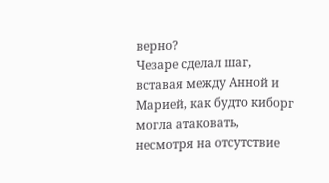верно?
Чезаре сделал шаг, вставая между Анной и Марией, как будто киборг могла атаковать, несмотря на отсутствие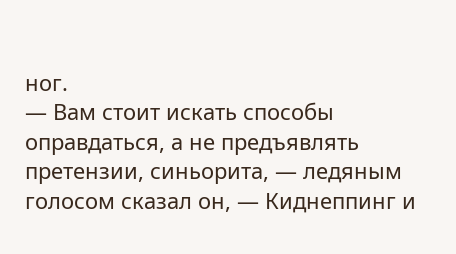ног.
— Вам стоит искать способы оправдаться, а не предъявлять претензии, синьорита, — ледяным голосом сказал он, — Киднеппинг и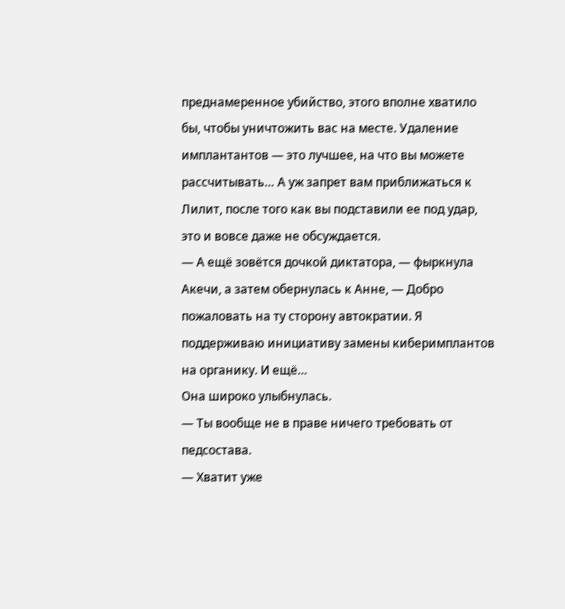преднамеренное убийство, этого вполне хватило бы, чтобы уничтожить вас на месте. Удаление имплантантов — это лучшее, на что вы можете рассчитывать… А уж запрет вам приближаться к Лилит, после того как вы подставили ее под удар, это и вовсе даже не обсуждается.
— А ещё зовётся дочкой диктатора, — фыркнула Акечи, а затем обернулась к Анне, — Добро пожаловать на ту сторону автократии. Я поддерживаю инициативу замены киберимплантов на органику. И ещё…
Она широко улыбнулась.
— Ты вообще не в праве ничего требовать от педсостава.
— Хватит уже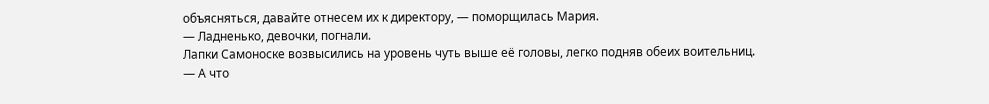объясняться, давайте отнесем их к директору, — поморщилась Мария.
— Ладненько, девочки, погнали.
Лапки Самоноске возвысились на уровень чуть выше её головы, легко подняв обеих воительниц.
— А что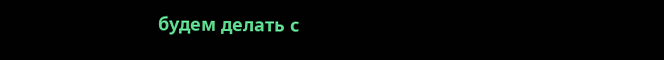будем делать с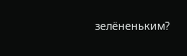зелёненьким?